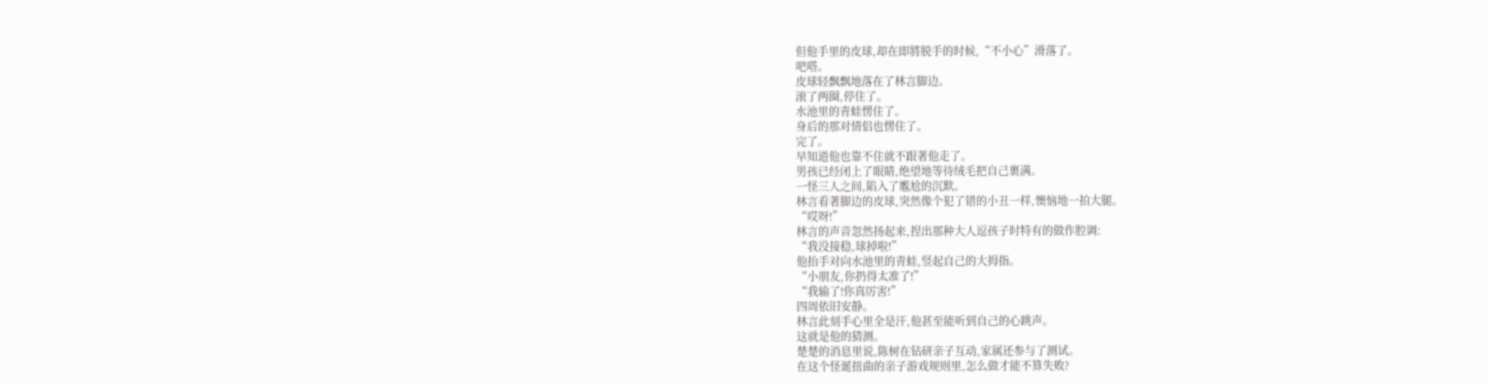但他手里的皮球,却在即將脱手的时候,“不小心”滑落了。
吧嗒。
皮球轻飘飘地落在了林言脚边。
滚了两圈,停住了。
水池里的青蛙愣住了。
身后的那对情侣也愣住了。
完了。
早知道他也靠不住就不跟著他走了。
男孩已经闭上了眼睛,绝望地等待绒毛把自己裹满。
一怪三人之间,陷入了尷尬的沉默。
林言看著脚边的皮球,突然像个犯了错的小丑一样,懊恼地一拍大腿。
“哎呀!”
林言的声音忽然扬起来,捏出那种大人逗孩子时特有的做作腔调:
“我没接稳,球掉啦!”
他抬手对向水池里的青蛙,竖起自己的大拇指。
“小朋友,你扔得太准了!”
“我输了!你真厉害!”
四周依旧安静。
林言此刻手心里全是汗,他甚至能听到自己的心跳声。
这就是他的猜测。
楚楚的消息里说,陈树在钻研亲子互动,家属还参与了测试。
在这个怪诞扭曲的亲子游戏规则里,怎么做才能不算失败?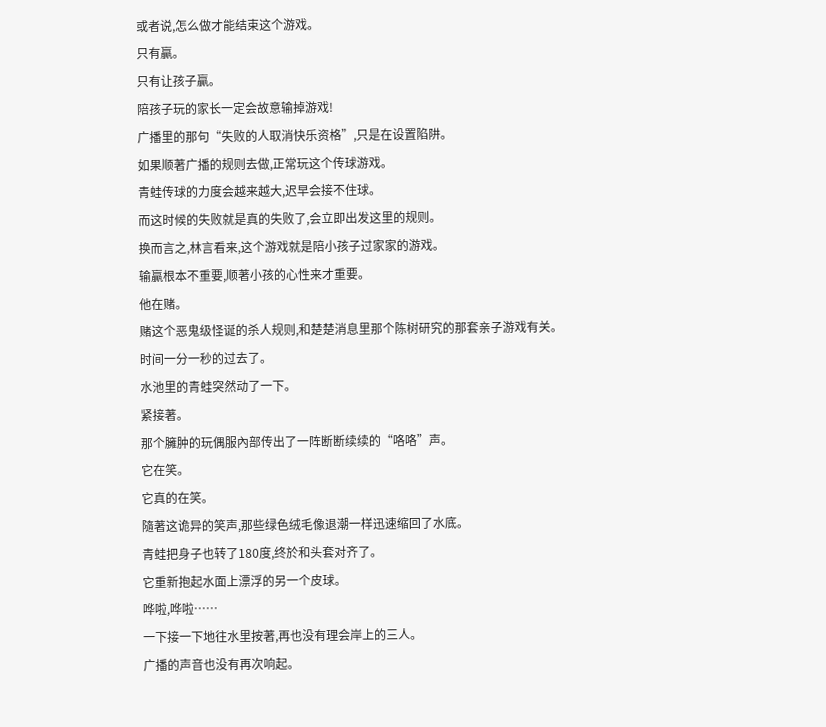或者说,怎么做才能结束这个游戏。
只有贏。
只有让孩子贏。
陪孩子玩的家长一定会故意输掉游戏!
广播里的那句“失败的人取消快乐资格”,只是在设置陷阱。
如果顺著广播的规则去做,正常玩这个传球游戏。
青蛙传球的力度会越来越大,迟早会接不住球。
而这时候的失败就是真的失败了,会立即出发这里的规则。
换而言之,林言看来,这个游戏就是陪小孩子过家家的游戏。
输贏根本不重要,顺著小孩的心性来才重要。
他在赌。
赌这个恶鬼级怪诞的杀人规则,和楚楚消息里那个陈树研究的那套亲子游戏有关。
时间一分一秒的过去了。
水池里的青蛙突然动了一下。
紧接著。
那个臃肿的玩偶服內部传出了一阵断断续续的“咯咯”声。
它在笑。
它真的在笑。
隨著这诡异的笑声,那些绿色绒毛像退潮一样迅速缩回了水底。
青蛙把身子也转了180度,终於和头套对齐了。
它重新抱起水面上漂浮的另一个皮球。
哗啦,哗啦……
一下接一下地往水里按著,再也没有理会岸上的三人。
广播的声音也没有再次响起。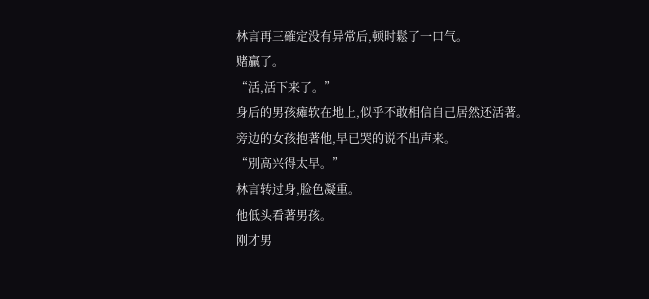林言再三確定没有异常后,顿时鬆了一口气。
赌贏了。
“活,活下来了。”
身后的男孩瘫软在地上,似乎不敢相信自己居然还活著。
旁边的女孩抱著他,早已哭的说不出声来。
“別高兴得太早。”
林言转过身,脸色凝重。
他低头看著男孩。
刚才男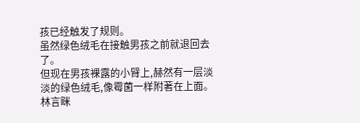孩已经触发了规则。
虽然绿色绒毛在接触男孩之前就退回去了。
但现在男孩裸露的小臂上,赫然有一层淡淡的绿色绒毛,像霉菌一样附著在上面。
林言眯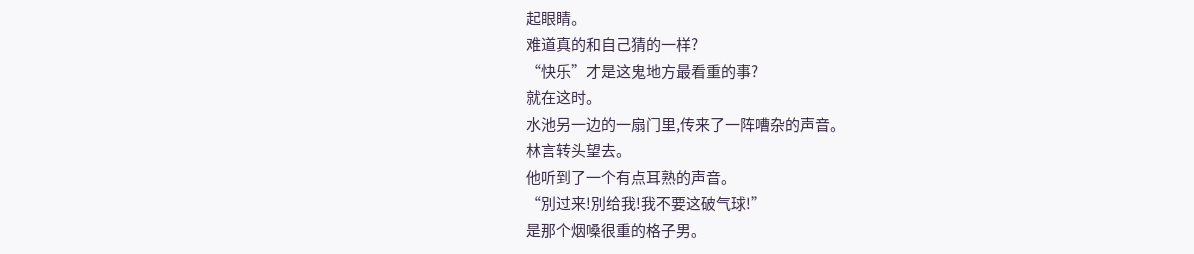起眼睛。
难道真的和自己猜的一样?
“快乐”才是这鬼地方最看重的事?
就在这时。
水池另一边的一扇门里,传来了一阵嘈杂的声音。
林言转头望去。
他听到了一个有点耳熟的声音。
“別过来!別给我!我不要这破气球!”
是那个烟嗓很重的格子男。